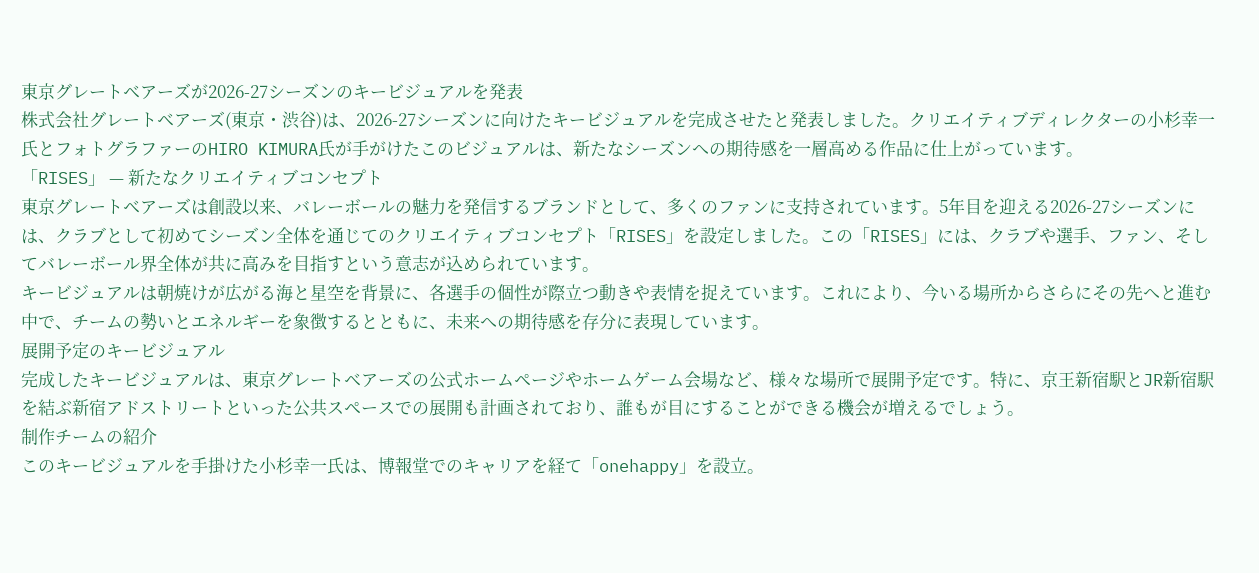東京グレートベアーズが2026-27シーズンのキービジュアルを発表
株式会社グレートベアーズ(東京・渋谷)は、2026-27シーズンに向けたキービジュアルを完成させたと発表しました。クリエイティブディレクターの小杉幸一氏とフォトグラファーのHIRO KIMURA氏が手がけたこのビジュアルは、新たなシーズンへの期待感を一層高める作品に仕上がっています。
「RISES」 — 新たなクリエイティブコンセプト
東京グレートベアーズは創設以来、バレーボールの魅力を発信するブランドとして、多くのファンに支持されています。5年目を迎える2026-27シーズンには、クラブとして初めてシーズン全体を通じてのクリエイティブコンセプト「RISES」を設定しました。この「RISES」には、クラブや選手、ファン、そしてバレーボール界全体が共に高みを目指すという意志が込められています。
キービジュアルは朝焼けが広がる海と星空を背景に、各選手の個性が際立つ動きや表情を捉えています。これにより、今いる場所からさらにその先へと進む中で、チームの勢いとエネルギーを象徴するとともに、未来への期待感を存分に表現しています。
展開予定のキービジュアル
完成したキービジュアルは、東京グレートベアーズの公式ホームページやホームゲーム会場など、様々な場所で展開予定です。特に、京王新宿駅とJR新宿駅を結ぶ新宿アドストリートといった公共スペースでの展開も計画されており、誰もが目にすることができる機会が増えるでしょう。
制作チームの紹介
このキービジュアルを手掛けた小杉幸一氏は、博報堂でのキャリアを経て「onehappy」を設立。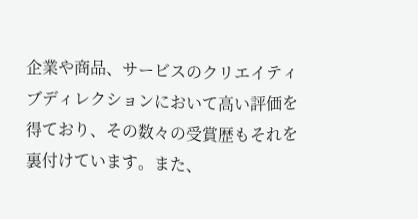企業や商品、サービスのクリエイティブディレクションにおいて高い評価を得ており、その数々の受賞歴もそれを裏付けています。また、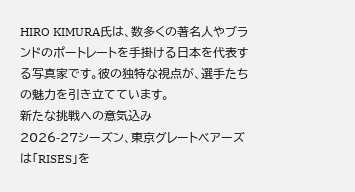HIRO KIMURA氏は、数多くの著名人やブランドのポートレートを手掛ける日本を代表する写真家です。彼の独特な視点が、選手たちの魅力を引き立てています。
新たな挑戦への意気込み
2026-27シーズン、東京グレートベアーズは「RISES」を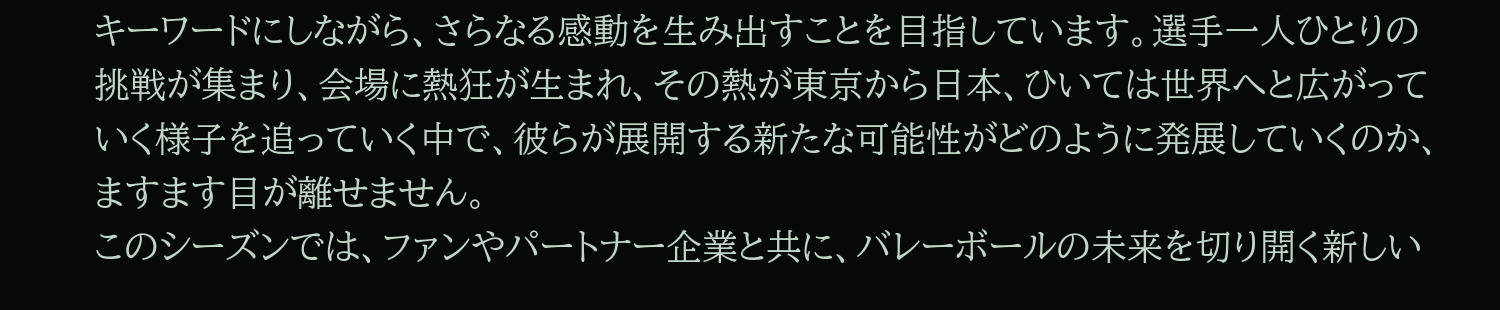キーワードにしながら、さらなる感動を生み出すことを目指しています。選手一人ひとりの挑戦が集まり、会場に熱狂が生まれ、その熱が東京から日本、ひいては世界へと広がっていく様子を追っていく中で、彼らが展開する新たな可能性がどのように発展していくのか、ますます目が離せません。
このシーズンでは、ファンやパートナー企業と共に、バレーボールの未来を切り開く新しい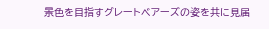景色を目指すグレートベアーズの姿を共に見届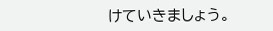けていきましょう。